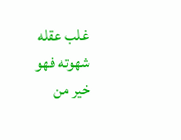غلب عقله شهوته فهو خير من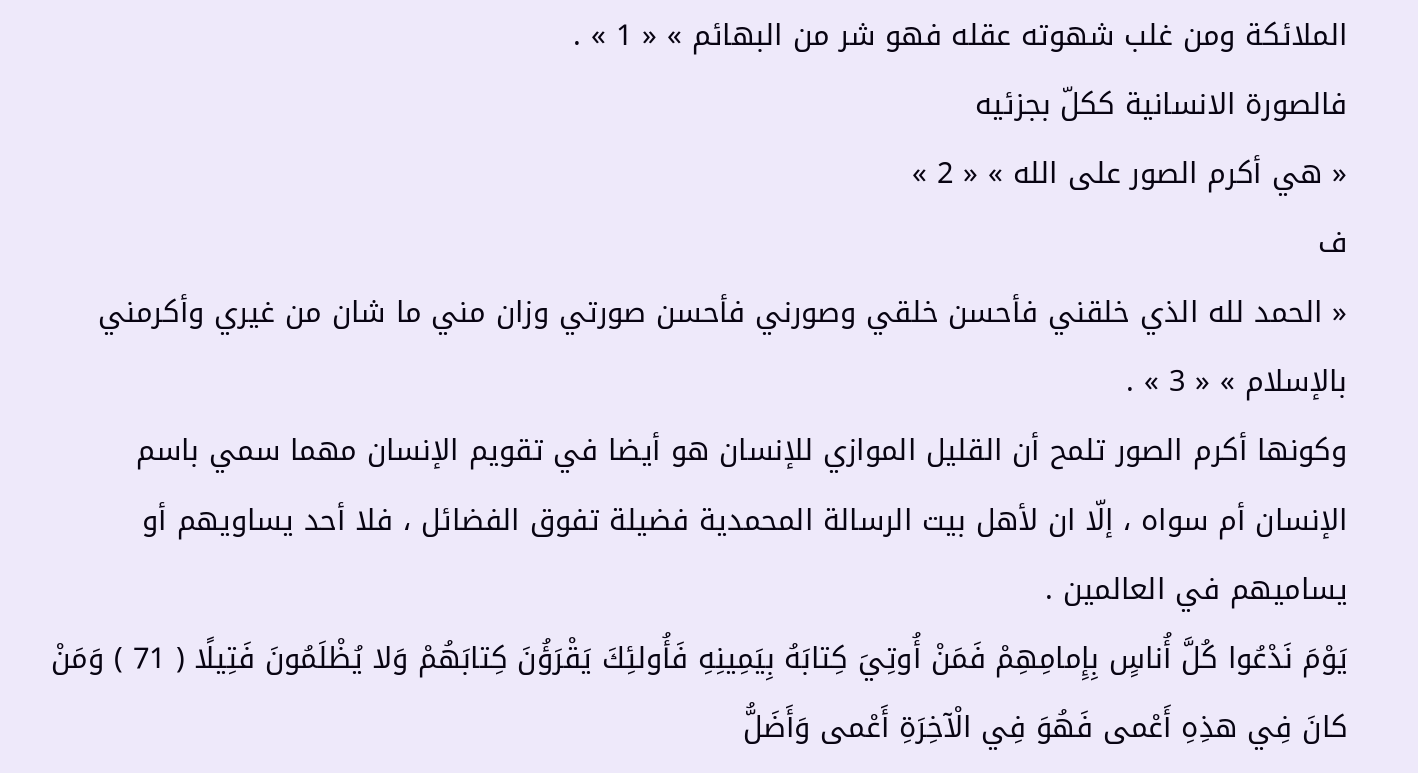الملائكة ومن غلب شهوته عقله فهو شر من البهائم » « 1 » .
فالصورة الانسانية ككلّ بجزئيه
« هي أكرم الصور على الله » « 2 »
ف
« الحمد لله الذي خلقني فأحسن خلقي وصورني فأحسن صورتي وزان مني ما شان من غيري وأكرمني بالإسلام » « 3 » .
وكونها أكرم الصور تلمح أن القليل الموازي للإنسان هو أيضا في تقويم الإنسان مهما سمي باسم الإنسان أم سواه ، إلّا ان لأهل بيت الرسالة المحمدية فضيلة تفوق الفضائل ، فلا أحد يساويهم أو يساميهم في العالمين .
يَوْمَ نَدْعُوا كُلَّ أُناسٍ بِإِمامِهِمْ فَمَنْ أُوتِيَ كِتابَهُ بِيَمِينِهِ فَأُولئِكَ يَقْرَؤُنَ كِتابَهُمْ وَلا يُظْلَمُونَ فَتِيلًا ( 71 ) وَمَنْ كانَ فِي هذِهِ أَعْمى فَهُوَ فِي الْآخِرَةِ أَعْمى وَأَضَلُّ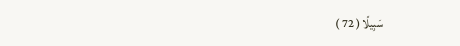سَبِيلًا ( 72 )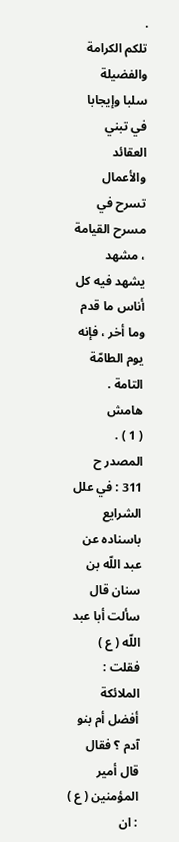.
تلكم الكرامة والفضيلة سلبا وإيجابا في تبني العقائد والأعمال تسرح في مسرح القيامة ، مشهد يشهد فيه كل أناس ما قدم وما أخر ، فإنه يوم الطامّة التامة .
هامش
( 1 ) .
المصدر ح 311 : في علل الشرايع باسناده عن عبد اللّه بن سنان قال سألت أبا عبد اللّه ( ع ) فقلت : الملائكة أفضل أم بنو آدم ؟ فقال قال أمير المؤمنين ( ع ) : ان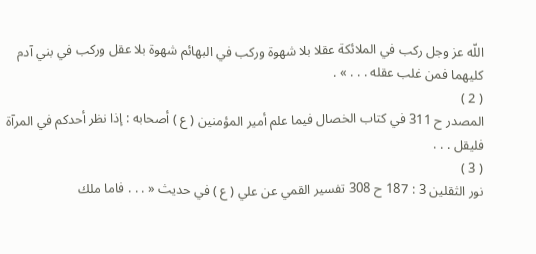اللّه عز وجل ركب في الملائكة عقلا بلا شهوة وركب في البهائم شهوة بلا عقل وركب في بني آدم كليهما فمن غلب عقله . . . » .
( 2 )
المصدر ح 311 في كتاب الخصال فيما علم أمير المؤمنين ( ع ) أصحابه : إذا نظر أحدكم في المرآة فليقل . . .
( 3 )
نور الثقلين 3 : 187 ح 308 تفسير القمي عن علي ( ع ) في حديث « . . . فاما ملك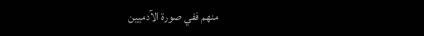منهم ففي صورة الآدميين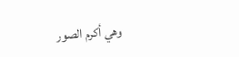وهي أكرم الصور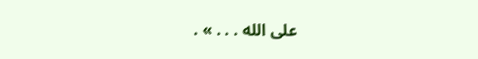على الله . . . » .